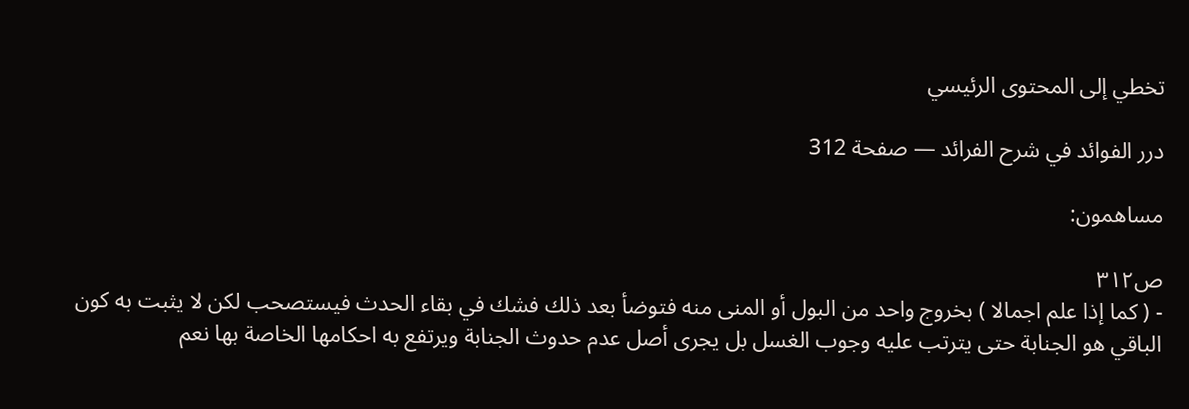تخطي إلى المحتوى الرئيسي

درر الفوائد في شرح الفرائد — صفحة 312

مساهمون:

ص٣١٢
- ( كما إذا علم اجمالا ) بخروج واحد من البول أو المنى منه فتوضأ بعد ذلك فشك في بقاء الحدث فيستصحب لكن لا يثبت به كون الباقي هو الجنابة حتى يترتب عليه وجوب الغسل بل يجرى أصل عدم حدوث الجنابة ويرتفع به احكامها الخاصة بها نعم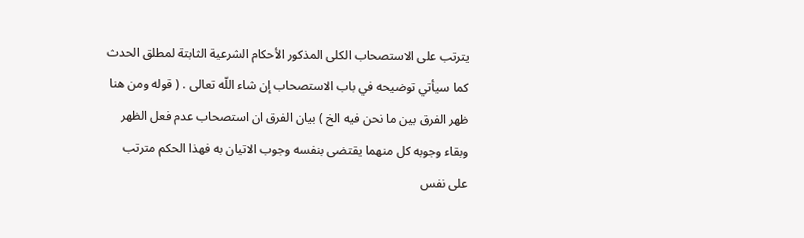يترتب على الاستصحاب الكلى المذكور الأحكام الشرعية الثابتة لمطلق الحدث كما سيأتي توضيحه في باب الاستصحاب إن شاء اللّه تعالى . ( قوله ومن هنا ظهر الفرق بين ما نحن فيه الخ ) بيان الفرق ان استصحاب عدم فعل الظهر وبقاء وجوبه كل منهما يقتضى بنفسه وجوب الاتيان به فهذا الحكم مترتب على نفس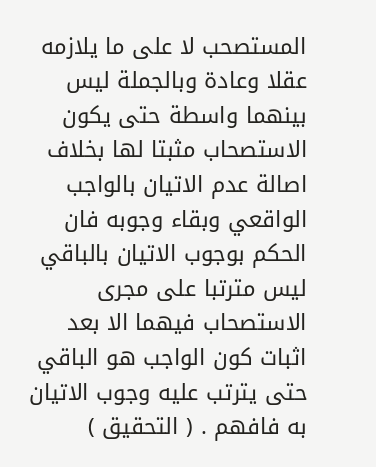المستصحب لا على ما يلازمه عقلا وعادة وبالجملة ليس بينهما واسطة حتى يكون الاستصحاب مثبتا لها بخلاف اصالة عدم الاتيان بالواجب الواقعي وبقاء وجوبه فان الحكم بوجوب الاتيان بالباقي ليس مترتبا على مجرى الاستصحاب فيهما الا بعد اثبات كون الواجب هو الباقي حتى يترتب عليه وجوب الاتيان به فافهم . ( التحقيق )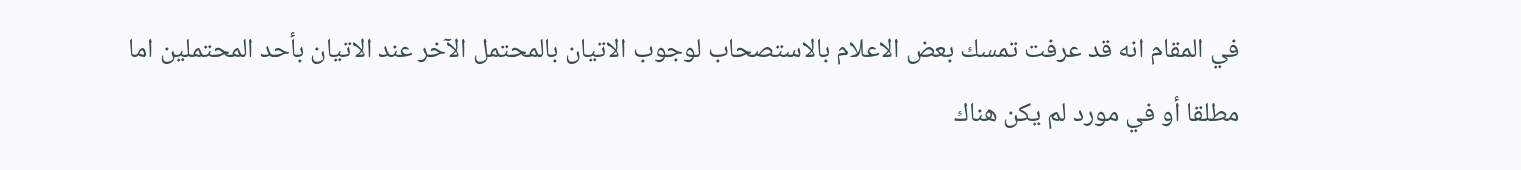في المقام انه قد عرفت تمسك بعض الاعلام بالاستصحاب لوجوب الاتيان بالمحتمل الآخر عند الاتيان بأحد المحتملين اما مطلقا أو في مورد لم يكن هناك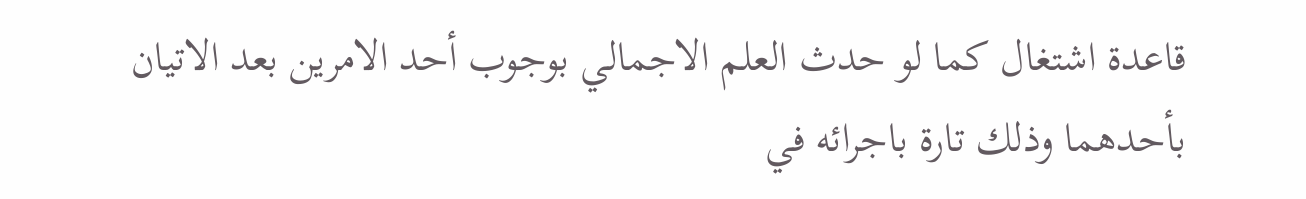قاعدة اشتغال كما لو حدث العلم الاجمالي بوجوب أحد الامرين بعد الاتيان بأحدهما وذلك تارة باجرائه في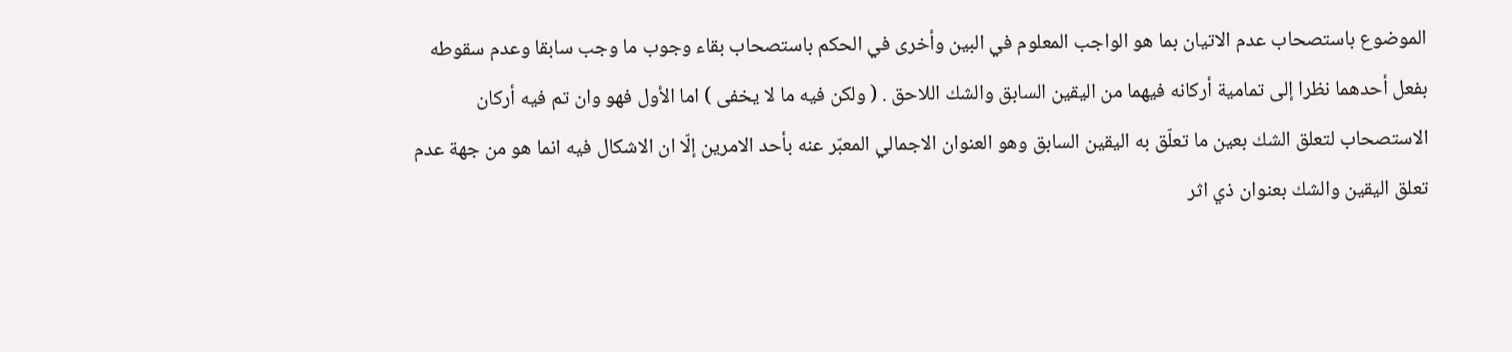الموضوع باستصحاب عدم الاتيان بما هو الواجب المعلوم في البين وأخرى في الحكم باستصحاب بقاء وجوب ما وجب سابقا وعدم سقوطه بفعل أحدهما نظرا إلى تمامية أركانه فيهما من اليقين السابق والشك اللاحق . ( ولكن فيه ما لا يخفى ) اما الأول فهو وان تم فيه أركان الاستصحاب لتعلق الشك بعين ما تعلّق به اليقين السابق وهو العنوان الاجمالي المعبّر عنه بأحد الامرين إلّا ان الاشكال فيه انما هو من جهة عدم تعلق اليقين والشك بعنوان ذي اثر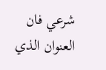شرعي فان العنوان الذي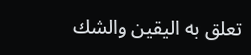تعلق به اليقين والشك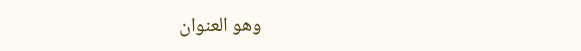وهو العنوان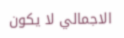الاجمالي لا يكون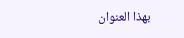بهذا العنوان